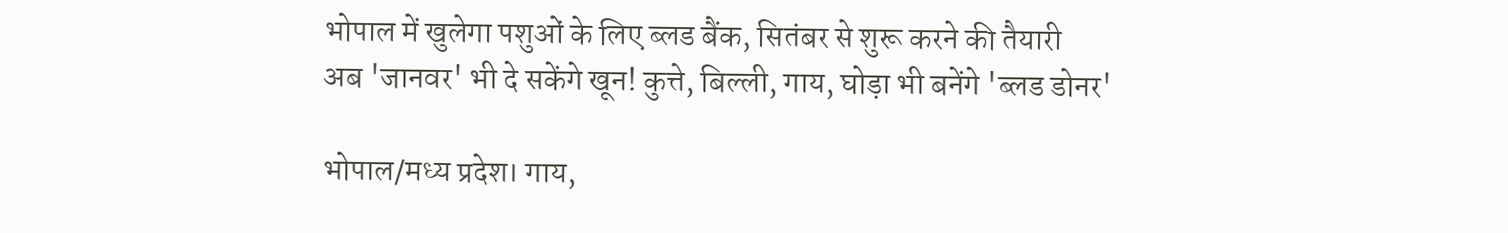भोपाल में खुलेगा पशुओं के लिए ब्लड बैंक, सितंबर से शुरू करने की तैयारी
अब 'जानवर' भी दे सकेंगे खून! कुत्ते, बिल्ली, गाय, घोड़ा भी बनेंगे 'ब्लड डोनर'

भोपाल/मध्य प्रदेश। गाय,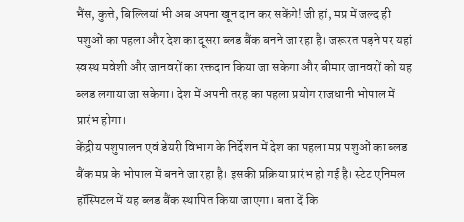भैंस, कुत्ते, बिल्लियां भी अब अपना खून दान कर सकेंगे! जी हां, मप्र में जल्द ही पशुओं का पहला और देश का दूसरा ब्लड बैंक बनने जा रहा है। जरूरत पड़ने पर यहां स्वस्थ मवेशी और जानवरों का रक्तदान किया जा सकेगा और बीमार जानवरों को यह ब्लड लगाया जा सकेगा। देश में अपनी तरह का पहला प्रयोग राजधानी भोपाल में प्रारंभ होगा।
केंद्रीय पशुपालन एवं डेयरी विभाग के निर्देशन में देश का पहला मप्र पशुओं का ब्लड बैंक मप्र के भोपाल में बनने जा रहा है। इसकी प्रक्रिया प्रारंभ हो गई है। स्टेट एनिमल हॉस्पिटल में यह ब्लड बैंक स्थापित किया जाएगा। बता दें कि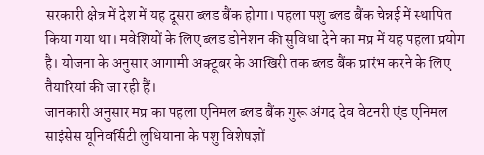सरकारी क्षेत्र में देश में यह दूसरा ब्लड बैंक होगा। पहला पशु ब्लड बैंक चेन्नई में स्थापित किया गया था। मवेशियों के लिए ब्लड डोनेशन की सुविधा देने का मप्र में यह पहला प्रयोग है। योजना के अनुसार आगामी अक्टूबर के आखिरी तक ब्लड बैंक प्रारंभ करने के लिए तैयारियां की जा रही हैं।
जानकारी अनुसार मप्र का पहला एनिमल ब्लड बैंक गुरू अंगद देव वेटनरी एंड एनिमल साइंसेस यूनिवर्सिटी लुधियाना के पशु विशेषज्ञों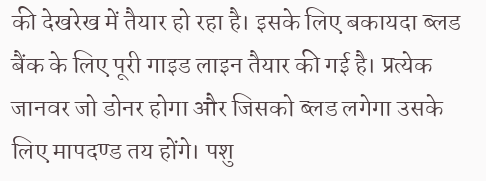की देखरेख में तैयार हो रहा है। इसके लिए बकायदा ब्लड बैंक के लिए पूरी गाइड लाइन तैयार की गई है। प्रत्येक जानवर जो डोनर होगा और जिसको ब्लड लगेगा उसके लिए मापदण्ड तय होंगे। पशु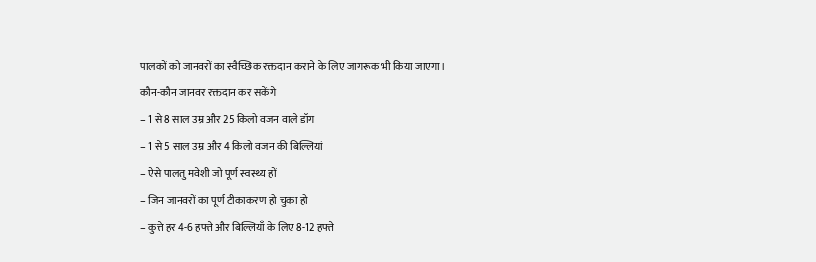पालकों को जानवरों का स्वैच्छिक रक्तदान कराने के लिए जागरूक भी किया जाएगा।
कौन-कौन जानवर रक्तदान कर सकेंगे
– 1 से 8 साल उम्र और 25 किलो वजन वाले डॉग
– 1 से 5 साल उम्र और 4 किलो वजन की बिल्लियां
– ऐसे पालतु मवेशी जो पूर्ण स्वस्थ्य हों
– जिन जानवरों का पूर्ण टीकाकरण हो चुका हो
– कुत्ते हर 4-6 हफ्ते और बिल्लियाँ के लिए 8-12 हफ्ते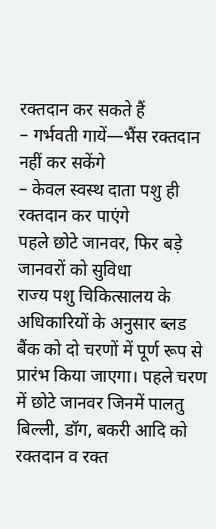रक्तदान कर सकते हैं
– गर्भवती गायें—भैंस रक्तदान नहीं कर सकेंगे
– केवल स्वस्थ दाता पशु ही रक्तदान कर पाएंगे
पहले छोटे जानवर, फिर बड़े जानवरों को सुविधा
राज्य पशु चिकित्सालय के अधिकारियों के अनुसार ब्लड बैंक को दो चरणों में पूर्ण रूप से प्रारंभ किया जाएगा। पहले चरण में छोटे जानवर जिनमें पालतु बिल्ली, डॉग, बकरी आदि को रक्तदान व रक्त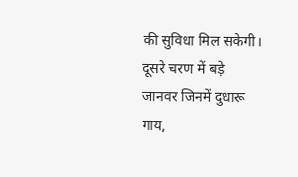की सुविधा मिल सकेगी। दूसरे चरण में बड़े जानवर जिनमें दुधारू गाय,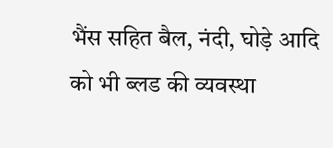भैंस सहित बैल, नंदी, घोड़े आदि को भी ब्लड की व्यवस्था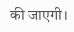की जाएगी।